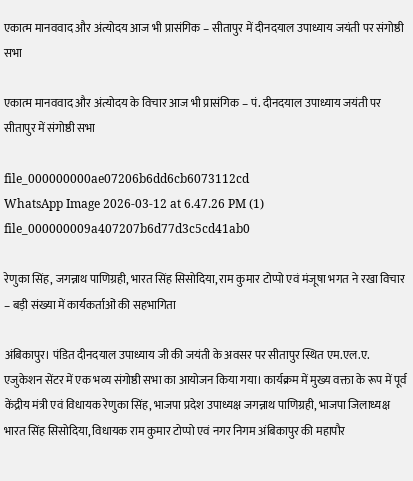एकात्म मानववाद और अंत्योदय आज भी प्रासंगिक – सीतापुर में दीनदयाल उपाध्याय जयंती पर संगोष्ठी सभा

एकात्म मानववाद और अंत्योदय के विचार आज भी प्रासंगिक – पं. दीनदयाल उपाध्याय जयंती पर सीतापुर में संगोष्ठी सभा

file_000000000ae07206b6dd6cb6073112cd
WhatsApp Image 2026-03-12 at 6.47.26 PM (1)
file_000000009a407207b6d77d3c5cd41ab0

रेणुका सिंह, जगन्नाथ पाणिग्रही, भारत सिंह सिसोदिया, राम कुमार टोप्पो एवं मंजूषा भगत ने रखा विचार – बड़ी संख्या में कार्यकर्ताओं की सहभागिता

अंबिकापुर। पंडित दीनदयाल उपाध्याय जी की जयंती के अवसर पर सीतापुर स्थित एम.एल.ए. एजुकेशन सेंटर में एक भव्य संगोष्ठी सभा का आयोजन किया गया। कार्यक्रम में मुख्य वक्ता के रूप में पूर्व केंद्रीय मंत्री एवं विधायक रेणुका सिंह, भाजपा प्रदेश उपाध्यक्ष जगन्नाथ पाणिग्रही, भाजपा जिलाध्यक्ष भारत सिंह सिसोदिया, विधायक राम कुमार टोप्पो एवं नगर निगम अंबिकापुर की महापौर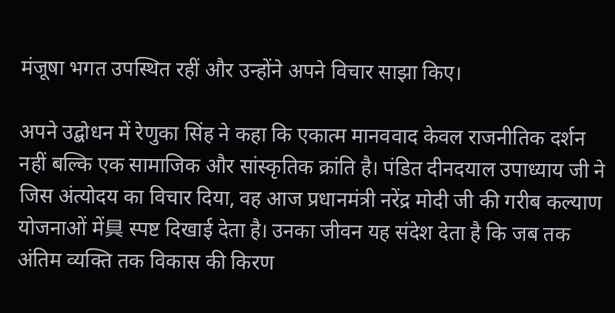मंजूषा भगत उपस्थित रहीं और उन्होंने अपने विचार साझा किए।

अपने उद्बोधन में रेणुका सिंह ने कहा कि एकात्म मानववाद केवल राजनीतिक दर्शन नहीं बल्कि एक सामाजिक और सांस्कृतिक क्रांति है। पंडित दीनदयाल उपाध्याय जी ने जिस अंत्योदय का विचार दिया, वह आज प्रधानमंत्री नरेंद्र मोदी जी की गरीब कल्याण योजनाओं में具 स्पष्ट दिखाई देता है। उनका जीवन यह संदेश देता है कि जब तक अंतिम व्यक्ति तक विकास की किरण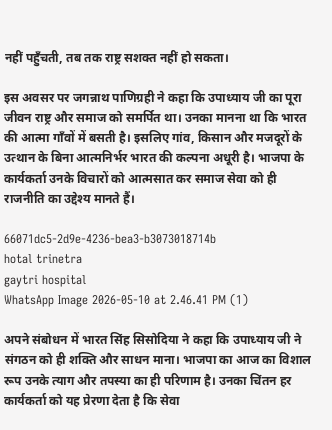नहीं पहुँचती, तब तक राष्ट्र सशक्त नहीं हो सकता।

इस अवसर पर जगन्नाथ पाणिग्रही ने कहा कि उपाध्याय जी का पूरा जीवन राष्ट्र और समाज को समर्पित था। उनका मानना था कि भारत की आत्मा गाँवों में बसती है। इसलिए गांव, किसान और मजदूरों के उत्थान के बिना आत्मनिर्भर भारत की कल्पना अधूरी है। भाजपा के कार्यकर्ता उनके विचारों को आत्मसात कर समाज सेवा को ही राजनीति का उद्देश्य मानते हैं।

66071dc5-2d9e-4236-bea3-b3073018714b
hotal trinetra
gaytri hospital
WhatsApp Image 2026-05-10 at 2.46.41 PM (1)

अपने संबोधन में भारत सिंह सिसोदिया ने कहा कि उपाध्याय जी ने संगठन को ही शक्ति और साधन माना। भाजपा का आज का विशाल रूप उनके त्याग और तपस्या का ही परिणाम है। उनका चिंतन हर कार्यकर्ता को यह प्रेरणा देता है कि सेवा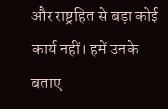और राष्ट्रहित से बड़ा कोई कार्य नहीं। हमें उनके बताए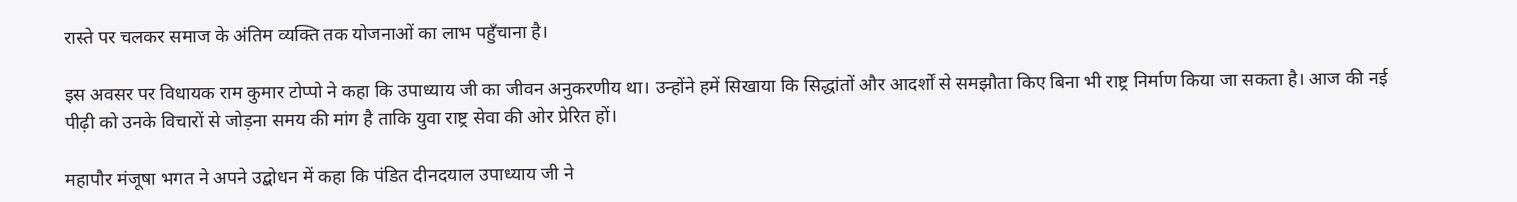रास्ते पर चलकर समाज के अंतिम व्यक्ति तक योजनाओं का लाभ पहुँचाना है।

इस अवसर पर विधायक राम कुमार टोप्पो ने कहा कि उपाध्याय जी का जीवन अनुकरणीय था। उन्होंने हमें सिखाया कि सिद्धांतों और आदर्शों से समझौता किए बिना भी राष्ट्र निर्माण किया जा सकता है। आज की नई पीढ़ी को उनके विचारों से जोड़ना समय की मांग है ताकि युवा राष्ट्र सेवा की ओर प्रेरित हों।

महापौर मंजूषा भगत ने अपने उद्बोधन में कहा कि पंडित दीनदयाल उपाध्याय जी ने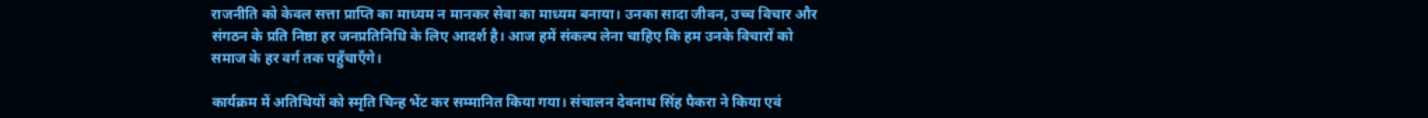राजनीति को केवल सत्ता प्राप्ति का माध्यम न मानकर सेवा का माध्यम बनाया। उनका सादा जीवन, उच्च विचार और संगठन के प्रति निष्ठा हर जनप्रतिनिधि के लिए आदर्श है। आज हमें संकल्प लेना चाहिए कि हम उनके विचारों को समाज के हर वर्ग तक पहुँचाएँगे।

कार्यक्रम में अतिथियों को स्मृति चिन्ह भेंट कर सम्मानित किया गया। संचालन देवनाथ सिंह पैकरा ने किया एवं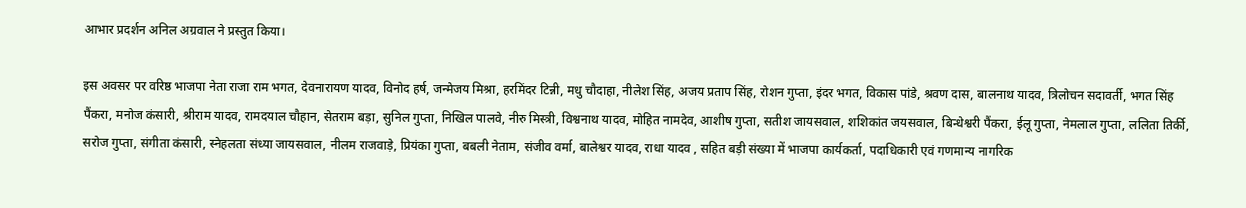आभार प्रदर्शन अनिल अग्रवाल ने प्रस्तुत किया।

इस अवसर पर वरिष्ठ भाजपा नेता राजा राम भगत, देवनारायण यादव, विनोद हर्ष, जन्मेजय मिश्रा, हरमिंदर टिन्नी, मधु चौदाहा, नीलेश सिंह, अजय प्रताप सिंह, रोशन गुप्ता, इंदर भगत, विकास पांडे, श्रवण दास, बालनाथ यादव, त्रिलोचन सदावर्ती, भगत सिंह पैंकरा, मनोज कंसारी, श्रीराम यादव, रामदयाल चौहान, सेतराम बड़ा, सुनिल गुप्ता, निखिल पालवे, नीरु मिस्त्री, विश्वनाथ यादव, मोहित नामदेव, आशीष गुप्ता, सतीश जायसवाल, शशिकांत जयसवाल, बिन्धेश्वरी पैंकरा, ईलू गुप्ता, नेमलाल गुप्ता, ललिता तिर्की, सरोज गुप्ता, संगीता कंसारी, स्नेहलता संध्या जायसवाल, नीलम राजवाड़े, प्रियंका गुप्ता, बबली नेताम, संजीव वर्मा, बालेश्वर यादव, राधा यादव , सहित बड़ी संख्या में भाजपा कार्यकर्ता, पदाधिकारी एवं गणमान्य नागरिक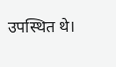उपस्थित थे।